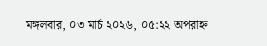মঙ্গলবার, ০৩ মার্চ ২০২৬, ০৫:২২ অপরাহ্ন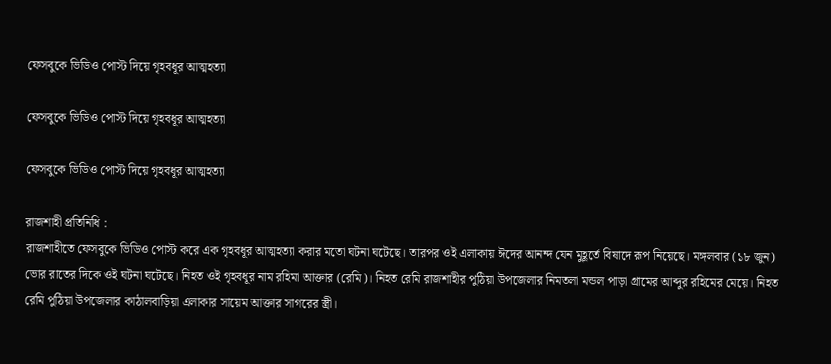ফেসবুকে ভিডিও পোস্ট দিয়ে গৃহবধূর আত্মহত্যা

ফেসবুকে ভিডিও পোস্ট দিয়ে গৃহবধূর আত্মহত্যা

ফেসবুকে ভিডিও পোস্ট দিয়ে গৃহবধূর আত্মহত্যা

রাজশাহী প্রতিনিধি :
রাজশাহীতে ফেসবুকে ভিডিও পোস্ট করে এক গৃহবধূর আত্মহত্যা করার মতো ঘটনা ঘটেছে। তারপর ওই এলাকায় ঈদের আনন্দ যেন মুহূর্তে বিষাদে রূপ নিয়েছে। মঙ্গলবার (১৮ জুন) ভোর রাতের দিকে ওই ঘটনা ঘটেছে। নিহত ওই গৃহবধূর নাম রহিমা আক্তার (রেমি)। নিহত রেমি রাজশাহীর পুঠিয়া উপজেলার নিমতলা মন্ডল পাড়া গ্রামের আব্দুর রহিমের মেয়ে। নিহত রেমি পুঠিয়া উপজেলার কাঠালবাড়িয়া এলাকার সায়েম আক্তার সাগরের স্ত্রী।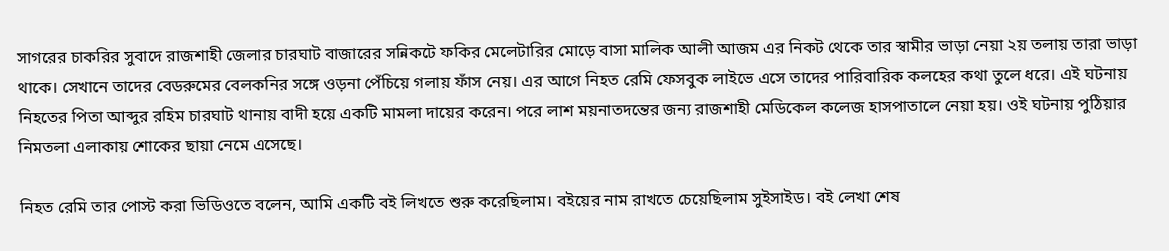সাগরের চাকরির সুবাদে রাজশাহী জেলার চারঘাট বাজারের সন্নিকটে ফকির মেলেটারির মোড়ে বাসা মালিক আলী আজম এর নিকট থেকে তার স্বামীর ভাড়া নেয়া ২য় তলায় তারা ভাড়া থাকে। সেখানে তাদের বেডরুমের বেলকনির সঙ্গে ওড়না পেঁচিয়ে গলায় ফাঁস নেয়। এর আগে নিহত রেমি ফেসবুক লাইভে এসে তাদের পারিবারিক কলহের কথা তুলে ধরে। এই ঘটনায় নিহতের পিতা আব্দুর রহিম চারঘাট থানায় বাদী হয়ে একটি মামলা দায়ের করেন। পরে লাশ ময়নাতদন্তের জন্য রাজশাহী মেডিকেল কলেজ হাসপাতালে নেয়া হয়। ওই ঘটনায় পুঠিয়ার নিমতলা এলাকায় শোকের ছায়া নেমে এসেছে।

নিহত রেমি তার পোস্ট করা ভিডিওতে বলেন, আমি একটি বই লিখতে শুরু করেছিলাম। বইয়ের নাম রাখতে চেয়েছিলাম সুইসাইড। বই লেখা শেষ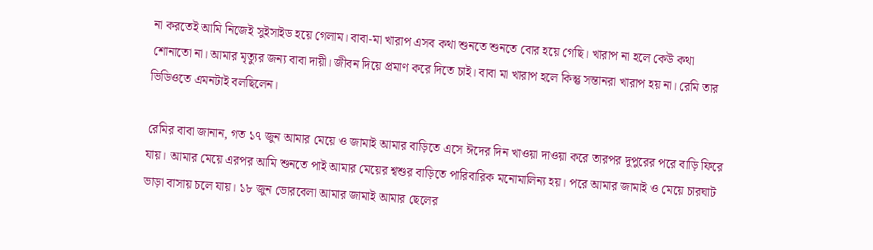না করতেই আমি নিজেই সুইসাইড হয়ে গেলাম। বাবা-মা খারাপ এসব কথা শুনতে শুনতে বোর হয়ে গেছি। খারাপ না হলে কেউ কথা শোনাতো না। আমার মৃত্যুর জন্য বাবা দায়ী। জীবন দিয়ে প্রমাণ করে দিতে চাই। বাবা মা খারাপ হলে কিন্তু সন্তানরা খারাপ হয় না। রেমি তার ভিডিওতে এমনটাই বলছিলেন।

রেমির বাবা জানান, গত ১৭ জুন আমার মেয়ে ও জামাই আমার বাড়িতে এসে ঈদের দিন খাওয়া দাওয়া করে তারপর দুপুরের পরে বাড়ি ফিরে যায়। আমার মেয়ে এরপর আমি শুনতে পাই আমার মেয়ের শ্বশুর বাড়িতে পারিবারিক মনোমালিন্য হয়। পরে আমার জামাই ও মেয়ে চারঘাট ভাড়া বাসায় চলে যায়। ১৮ জুন ভোরবেলা আমার জামাই আমার ছেলের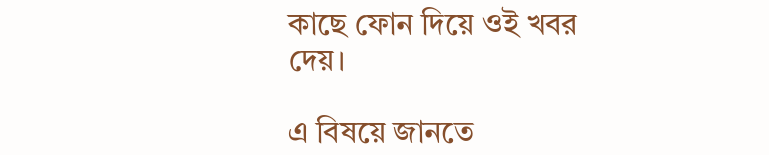কাছে ফোন দিয়ে ওই খবর দেয়।

এ বিষয়ে জানতে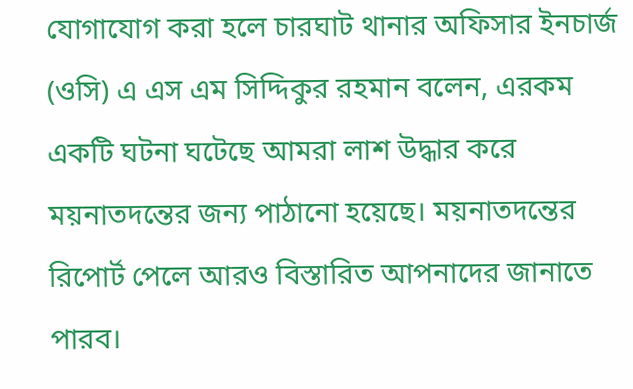যোগাযোগ করা হলে চারঘাট থানার অফিসার ইনচার্জ (ওসি) এ এস এম সিদ্দিকুর রহমান বলেন, এরকম একটি ঘটনা ঘটেছে আমরা লাশ উদ্ধার করে ময়নাতদন্তের জন্য পাঠানো হয়েছে। ময়নাতদন্তের রিপোর্ট পেলে আরও বিস্তারিত আপনাদের জানাতে পারব।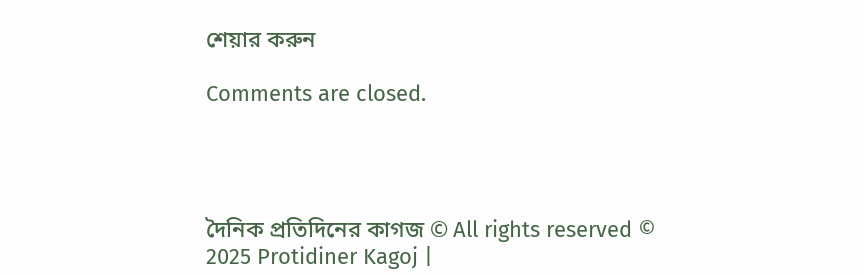শেয়ার করুন

Comments are closed.




দৈনিক প্রতিদিনের কাগজ © All rights reserved © 2025 Protidiner Kagoj |